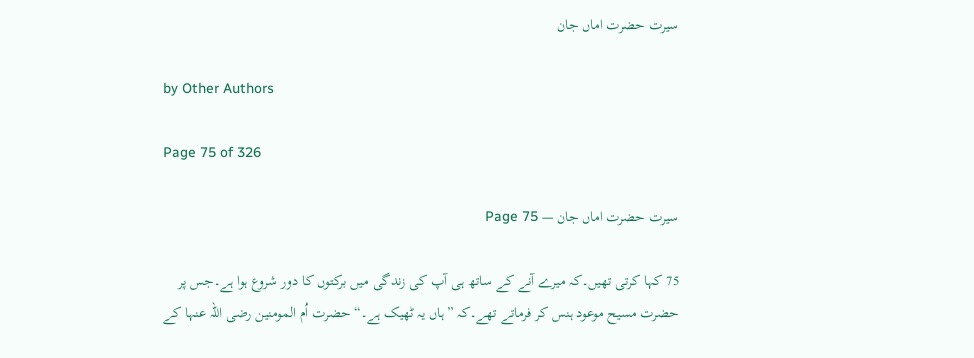سیرت حضرت اماں جان

by Other Authors

Page 75 of 326

سیرت حضرت اماں جان — Page 75

75 کہا کرتی تھیں۔کہ میرے آنے کے ساتھ ہی آپ کی زندگی میں برکتوں کا دور شروع ہوا ہے۔جس پر حضرت مسیح موعود ہنس کر فرماتے تھے۔کہ ”ہاں یہ ٹھیک ہے۔“ حضرت اُم المومنین رضی اللہ عنہا کے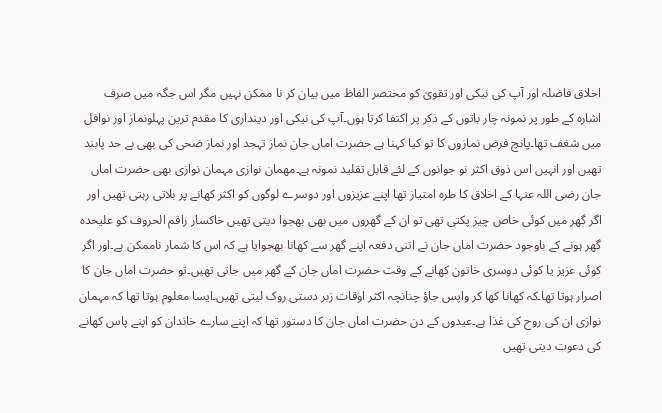اخلاق فاضلہ اور آپ کی نیکی اور تقویٰ کو مختصر الفاظ میں بیان کر نا ممکن نہیں مگر اس جگہ میں صرف اشارہ کے طور پر نمونہ چار باتوں کے ذکر پر اکتفا کرتا ہوں۔آپ کی نیکی اور دینداری کا مقدم ترین پہلونماز اور نوافل میں شغف تھا۔پانچ فرض نمازوں کا تو کیا کہنا ہے حضرت اماں جان نماز تہجد اور نماز ضحی کی بھی بے حد پابند تھیں اور انہیں اس ذوق اکثر نو جوانوں کے لئے قابل تقلید نمونہ ہے۔مهمان نوازی مہمان نوازی بھی حضرت اماں جان رضی اللہ عنہا کے اخلاق کا طرہ امتیاز تھا اپنے عزیزوں اور دوسرے لوگوں کو اکثر کھانے پر بلاتی رہتی تھیں اور اگر گھر میں کوئی خاص چیز پکتی تھی تو ان کے گھروں میں بھی بھجوا دیتی تھیں خاکسار راقم الحروف کو علیحدہ گھر ہونے کے باوجود حضرت اماں جان نے اتنی دفعہ اپنے گھر سے کھانا بھجوایا ہے کہ اس کا شمار ناممکن ہے۔اور اگر کوئی عزیز یا کوئی دوسری خاتون کھانے کے وقت حضرت اماں جان کے گھر میں جاتی تھیں۔تو حضرت اماں جان کا اصرار ہوتا تھا۔کہ کھانا کھا کر واپس جاؤ چنانچہ اکثر اوقات زبر دستی روک لیتی تھیں۔ایسا معلوم ہوتا تھا کہ مہمان نوازی ان کی روح کی غذا ہے۔عیدوں کے دن حضرت اماں جان کا دستور تھا کہ اپنے سارے خاندان کو اپنے پاس کھانے کی دعوت دیتی تھیں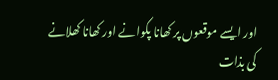اور ایسے موقعوں پر کھانا پکوانے اور کھانا کھلانے کی بذات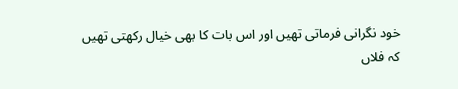خود نگرانی فرماتی تھیں اور اس بات کا بھی خیال رکھتی تھیں کہ فلاں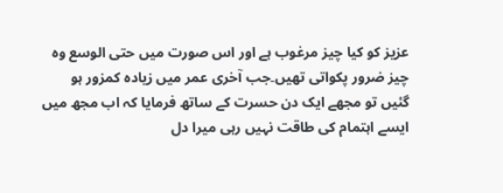عزیز کو کیا چیز مرغوب ہے اور اس صورت میں حتی الوسع وہ چیز ضرور پکواتی تھیں۔جب آخری عمر میں زیادہ کمزور ہو گئیں تو مجھے ایک دن حسرت کے ساتھ فرمایا کہ اب مجھ میں ایسے اہتمام کی طاقت نہیں رہی میرا دل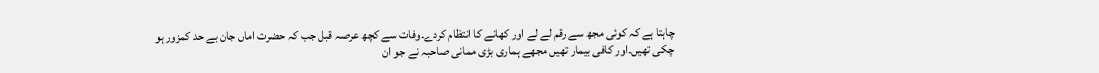چاہتا ہے کہ کوئی مجھ سے رقم لے لے اور کھانے کا انتظام کردے۔وفات سے کچھ عرصہ قبل جب کہ حضرت اماں جان بے حد کمزور ہو چکی تھیں۔اور کافی بیمار تھیں مجھے ہماری بڑی ممانی صاحبہ نے جو ان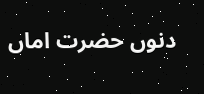دنوں حضرت اماں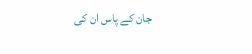جان کے پاس ان کی